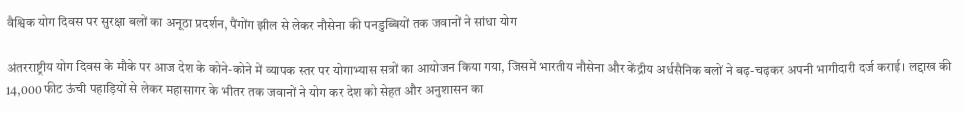वैश्विक योग दिवस पर सुरक्षा बलों का अनूठा प्रदर्शन, पैंगोंग झील से लेकर नौसेना की पनडुब्बियों तक जवानों ने सांधा योग

अंतरराष्ट्रीय योग दिवस के मौके पर आज देश के कोने-कोने में व्यापक स्तर पर योगाभ्यास सत्रों का आयोजन किया गया, जिसमें भारतीय नौसेना और केंद्रीय अर्धसैनिक बलों ने बढ़-चढ़कर अपनी भागीदारी दर्ज कराई। लद्दाख की 14,000 फीट ऊंची पहाड़ियों से लेकर महासागर के भीतर तक जवानों ने योग कर देश को सेहत और अनुशासन का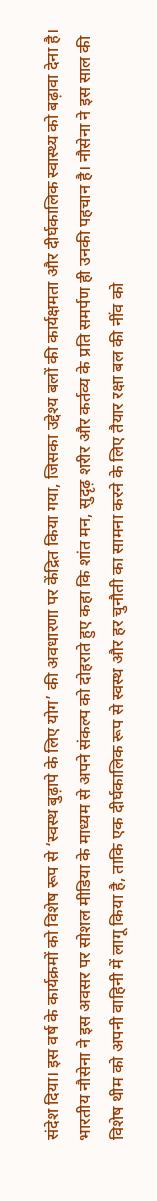संदेश दिया। इस वर्ष के कार्यक्रमों को विशेष रूप से ‘स्वस्थ बुढ़ापे के लिए योग’ की अवधारणा पर केंद्रित किया गया, जिसका उद्देश्य बलों की कार्यक्षमता और दीर्घकालिक स्वास्थ्य को बढ़ावा देना है।
भारतीय नौसेना ने इस अवसर पर सोशल मीडिया के माध्यम से अपने संकल्प को दोहराते हुए कहा कि शांत मन, सुदृढ़ शरीर और कर्तव्य के प्रति समर्पण ही उनकी पहचान है। नौसेना ने इस साल की विशेष थीम को अपनी वाहिनी में लागू किया है, ताकि एक दीर्घकालिक रूप से स्वस्थ और हर चुनौती का सामना करने के लिए तैयार रक्षा बल की नींव को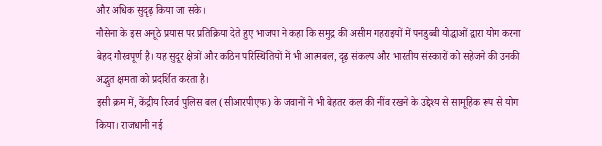और अधिक सुदृढ़ किया जा सके।
नौसेना के इस अनूठे प्रयास पर प्रतिक्रिया देते हुए भाजपा ने कहा कि समुद्र की असीम गहराइयों में पनडुब्बी योद्धाओं द्वारा योग करना बेहद गौरवपूर्ण है। यह सुदूर क्षेत्रों और कठिन परिस्थितियों में भी आत्मबल, दृढ़ संकल्प और भारतीय संस्कारों को सहेजने की उनकी अद्भुत क्षमता को प्रदर्शित करता है।
इसी क्रम में, केंद्रीय रिजर्व पुलिस बल (सीआरपीएफ) के जवानों ने भी बेहतर कल की नींव रखने के उद्देश्य से सामूहिक रूप से योग किया। राजधानी नई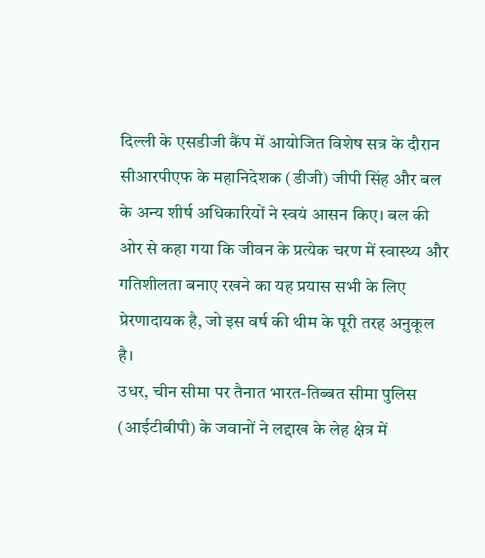दिल्ली के एसडीजी कैंप में आयोजित विशेष सत्र के दौरान सीआरपीएफ के महानिदेशक (डीजी) जीपी सिंह और बल के अन्य शीर्ष अधिकारियों ने स्वयं आसन किए। बल की ओर से कहा गया कि जीवन के प्रत्येक चरण में स्वास्थ्य और गतिशीलता बनाए रखने का यह प्रयास सभी के लिए प्रेरणादायक है, जो इस वर्ष की थीम के पूरी तरह अनुकूल है।
उधर, चीन सीमा पर तैनात भारत-तिब्बत सीमा पुलिस (आईटीबीपी) के जवानों ने लद्दाख के लेह क्षेत्र में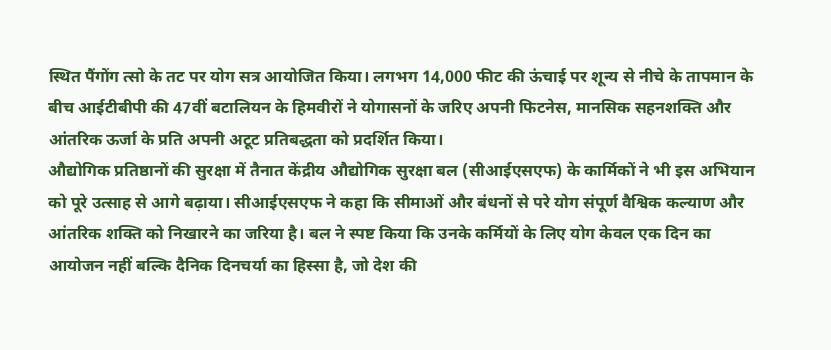स्थित पैंगोंग त्सो के तट पर योग सत्र आयोजित किया। लगभग 14,000 फीट की ऊंचाई पर शून्य से नीचे के तापमान के बीच आईटीबीपी की 47वीं बटालियन के हिमवीरों ने योगासनों के जरिए अपनी फिटनेस, मानसिक सहनशक्ति और आंतरिक ऊर्जा के प्रति अपनी अटूट प्रतिबद्धता को प्रदर्शित किया।
औद्योगिक प्रतिष्ठानों की सुरक्षा में तैनात केंद्रीय औद्योगिक सुरक्षा बल (सीआईएसएफ) के कार्मिकों ने भी इस अभियान को पूरे उत्साह से आगे बढ़ाया। सीआईएसएफ ने कहा कि सीमाओं और बंधनों से परे योग संपूर्ण वैश्विक कल्याण और आंतरिक शक्ति को निखारने का जरिया है। बल ने स्पष्ट किया कि उनके कर्मियों के लिए योग केवल एक दिन का आयोजन नहीं बल्कि दैनिक दिनचर्या का हिस्सा है, जो देश की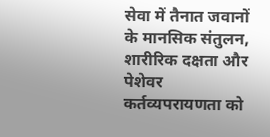सेवा में तैनात जवानों के मानसिक संतुलन, शारीरिक दक्षता और पेशेवर कर्तव्यपरायणता को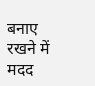बनाए रखने में मदद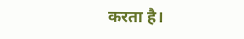करता है।